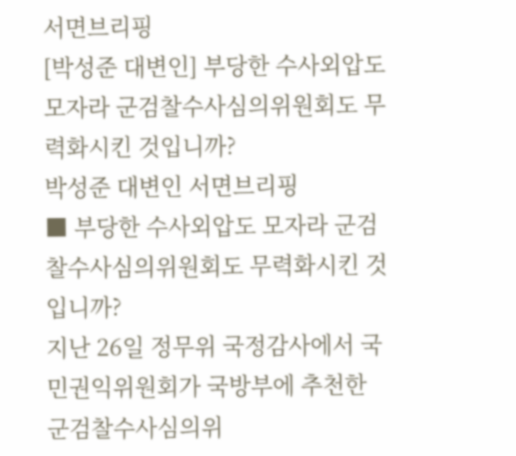서면브리핑
[박성준 대변인] 부당한 수사외압도 모자라 군검찰수사심의위원회도 무력화시킨 것입니까?
박성준 대변인 서면브리핑
■ 부당한 수사외압도 모자라 군검찰수사심의위원회도 무력화시킨 것입니까?
지난 26일 정무위 국정감사에서 국민권익위원회가 국방부에 추천한 군검찰수사심의위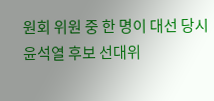원회 위원 중 한 명이 대선 당시 윤석열 후보 선대위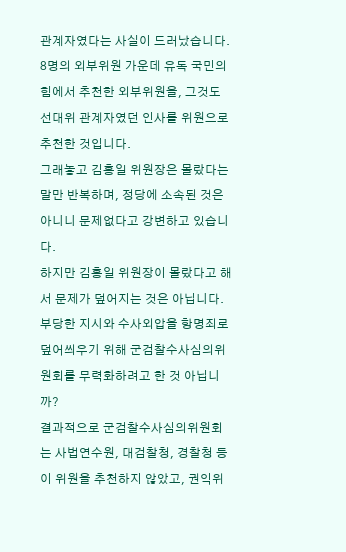관계자였다는 사실이 드러났습니다.
8명의 외부위원 가운데 유독 국민의힘에서 추천한 외부위원을, 그것도 선대위 관계자였던 인사를 위원으로 추천한 것입니다.
그래놓고 김홍일 위원장은 몰랐다는 말만 반복하며, 정당에 소속된 것은 아니니 문제없다고 강변하고 있습니다.
하지만 김홍일 위원장이 몰랐다고 해서 문제가 덮어지는 것은 아닙니다.
부당한 지시와 수사외압을 항명죄로 덮어씌우기 위해 군검찰수사심의위원회를 무력화하려고 한 것 아닙니까?
결과적으로 군검찰수사심의위원회는 사법연수원, 대검찰청, 경찰청 등이 위원을 추천하지 않았고, 권익위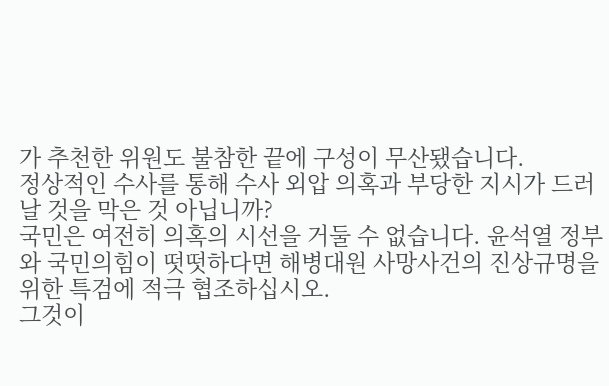가 추천한 위원도 불참한 끝에 구성이 무산됐습니다.
정상적인 수사를 통해 수사 외압 의혹과 부당한 지시가 드러날 것을 막은 것 아닙니까?
국민은 여전히 의혹의 시선을 거둘 수 없습니다. 윤석열 정부와 국민의힘이 떳떳하다면 해병대원 사망사건의 진상규명을 위한 특검에 적극 협조하십시오.
그것이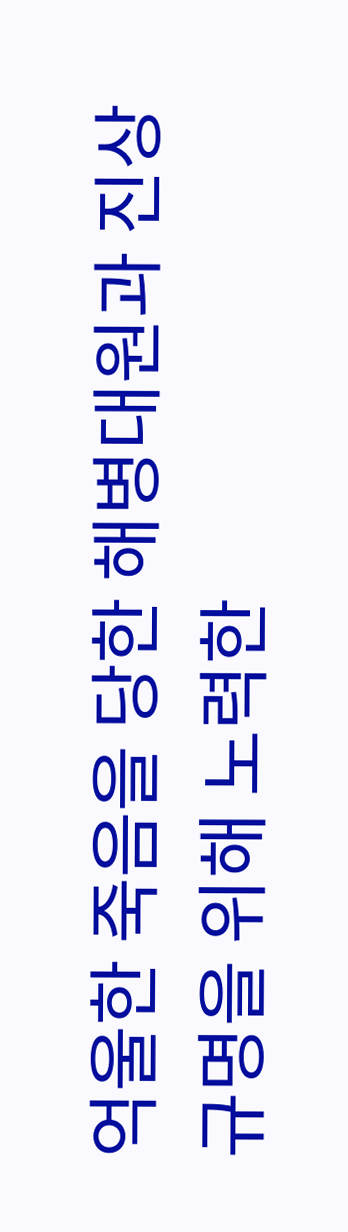억울한 죽음을 당한 해병대원과 진상규명을 위해 노력한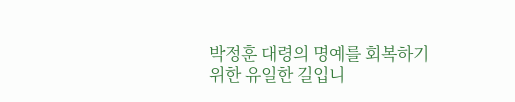박정훈 대령의 명예를 회복하기 위한 유일한 길입니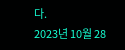다.
2023년 10월 28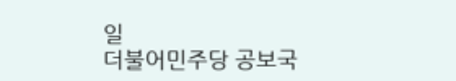일
더불어민주당 공보국